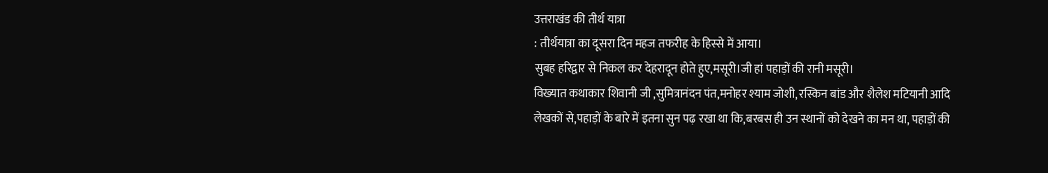उत्तराखंड की तीर्थ यात्रा
: तीर्थयात्रा का दूसरा दिन महज तफरीह के हिस्से में आया।
सुबह हरिद्वार से निकल कर देहरादून होते हुए,मसूरी।जी हां पहाड़ों की रानी मसूरी।
विख्यात कथाकार शिवानी जी ,सुमित्रानंदन पंत,मनोहर श्याम जोशी, रस्किन बांड और शैलेश मटियानी आदि लेखकों से,पहाड़ों के बारे में इतना सुन पढ़ रखा था कि,बरबस ही उन स्थानों को देखने का मन था, पहाड़ों की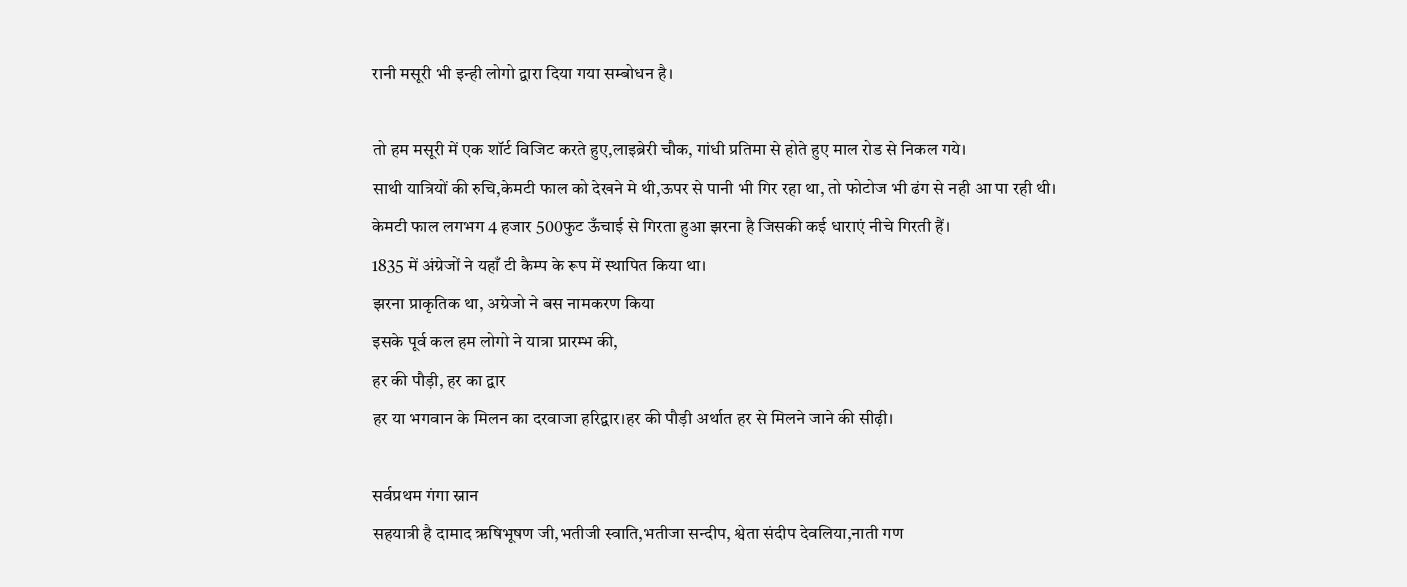रानी मसूरी भी इन्ही लोगो द्वारा दिया गया सम्बोधन है।

तो हम मसूरी में एक शॉर्ट विजिट करते हुए,लाइब्रेरी चौक, गांधी प्रतिमा से होते हुए माल रोड से निकल गये।
साथी यात्रियों की रुचि,केमटी फाल को देखने मे थी,ऊपर से पानी भी गिर रहा था, तो फोटोज भी ढंग से नही आ पा रही थी।
केमटी फाल लगभग 4 हजार 500फुट ऊँचाई से गिरता हुआ झरना है जिसकी कई धाराएं नीचे गिरती हैं।
1835 में अंग्रेजों ने यहाँ टी कैम्प के रूप में स्थापित किया था।
झरना प्राकृतिक था, अग्रेजो ने बस नामकरण किया
इसके पूर्व कल हम लोगो ने यात्रा प्रारम्भ की,
हर की पौड़ी, हर का द्वार
हर या भगवान के मिलन का दरवाजा हरिद्वार।हर की पौड़ी अर्थात हर से मिलने जाने की सीढ़ी।

सर्वप्रथम गंगा स्नान
सहयात्री है दामाद ऋषिभूषण जी,भतीजी स्वाति,भतीजा सन्दीप, श्वेता संदीप देवलिया,नाती गण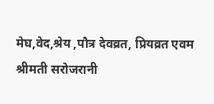मेघ,वेद,श्रेय ,पौत्र देवव्रत, प्रियव्रत एवम श्रीमती सरोजरानी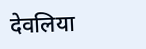देवलिया